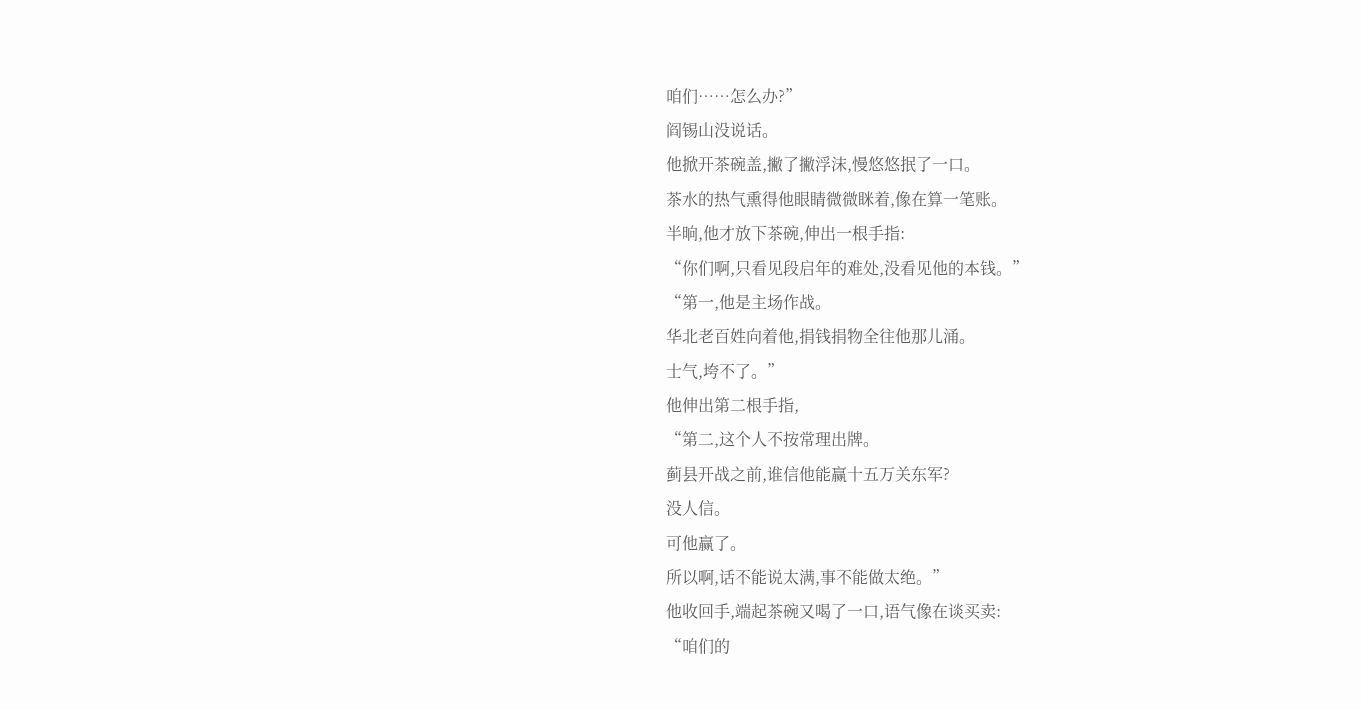咱们……怎么办?”
阎锡山没说话。
他掀开茶碗盖,撇了撇浮沫,慢悠悠抿了一口。
茶水的热气熏得他眼睛微微眯着,像在算一笔账。
半晌,他才放下茶碗,伸出一根手指:
“你们啊,只看见段启年的难处,没看见他的本钱。”
“第一,他是主场作战。
华北老百姓向着他,捐钱捐物全往他那儿涌。
士气,垮不了。”
他伸出第二根手指,
“第二,这个人不按常理出牌。
蓟县开战之前,谁信他能赢十五万关东军?
没人信。
可他赢了。
所以啊,话不能说太满,事不能做太绝。”
他收回手,端起茶碗又喝了一口,语气像在谈买卖:
“咱们的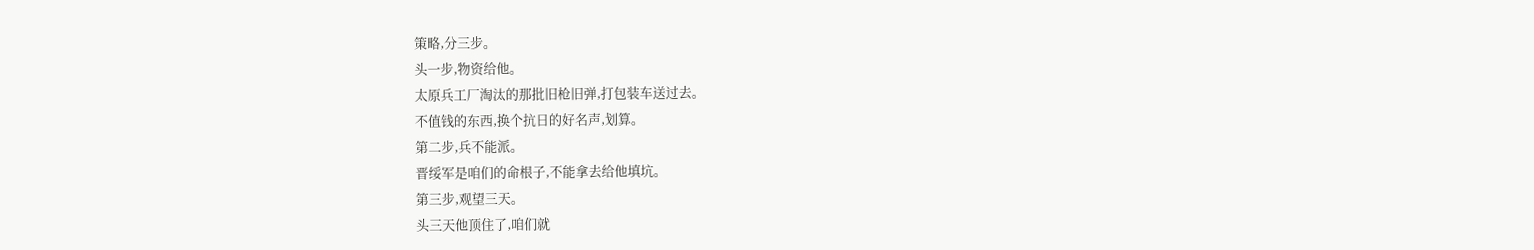策略,分三步。
头一步,物资给他。
太原兵工厂淘汰的那批旧枪旧弹,打包装车送过去。
不值钱的东西,换个抗日的好名声,划算。
第二步,兵不能派。
晋绥军是咱们的命根子,不能拿去给他填坑。
第三步,观望三天。
头三天他顶住了,咱们就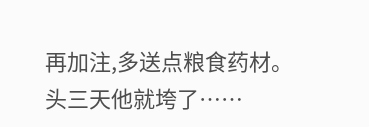再加注,多送点粮食药材。
头三天他就垮了……